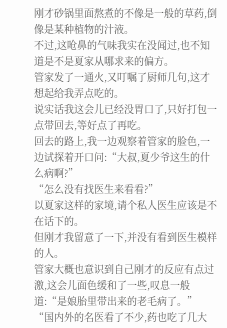刚才砂锅里面熬煮的不像是一般的草药,倒像是某种植物的汁液。
不过,这呛鼻的气味我实在没闻过,也不知道是不是夏家从哪求来的偏方。
管家发了一通火,又叮嘱了厨师几句,这才想起给我弄点吃的。
说实话我这会儿已经没胃口了,只好打包一点带回去,等好点了再吃。
回去的路上,我一边观察着管家的脸色,一边试探着开口问:“大叔,夏少爷这生的什么病啊?”
“怎么没有找医生来看看?”
以夏家这样的家境,请个私人医生应该是不在话下的。
但刚才我留意了一下,并没有看到医生模样的人。
管家大概也意识到自己刚才的反应有点过激,这会儿面色缓和了一些,叹息一般道:“是娘胎里带出来的老毛病了。”
“国内外的名医看了不少,药也吃了几大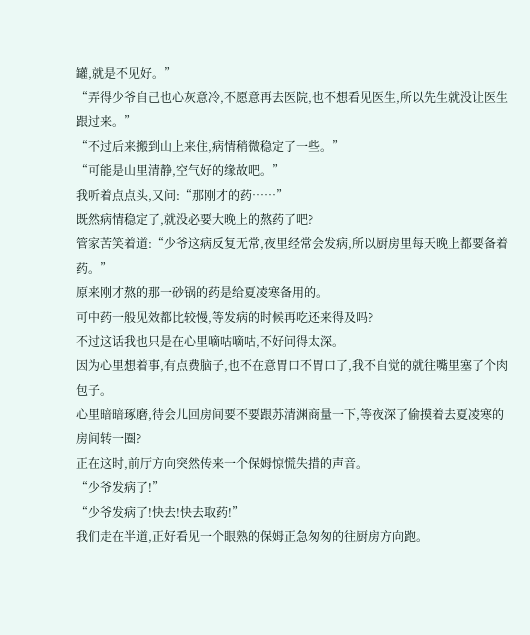罐,就是不见好。”
“弄得少爷自己也心灰意冷,不愿意再去医院,也不想看见医生,所以先生就没让医生跟过来。”
“不过后来搬到山上来住,病情稍微稳定了一些。”
“可能是山里清静,空气好的缘故吧。”
我听着点点头,又问:“那刚才的药……”
既然病情稳定了,就没必要大晚上的熬药了吧?
管家苦笑着道:“少爷这病反复无常,夜里经常会发病,所以厨房里每天晚上都要备着药。”
原来刚才熬的那一砂锅的药是给夏凌寒备用的。
可中药一般见效都比较慢,等发病的时候再吃还来得及吗?
不过这话我也只是在心里嘀咕嘀咕,不好问得太深。
因为心里想着事,有点费脑子,也不在意胃口不胃口了,我不自觉的就往嘴里塞了个肉包子。
心里暗暗琢磨,待会儿回房间要不要跟苏清渊商量一下,等夜深了偷摸着去夏凌寒的房间转一圈?
正在这时,前厅方向突然传来一个保姆惊慌失措的声音。
“少爷发病了!”
“少爷发病了!快去!快去取药!”
我们走在半道,正好看见一个眼熟的保姆正急匆匆的往厨房方向跑。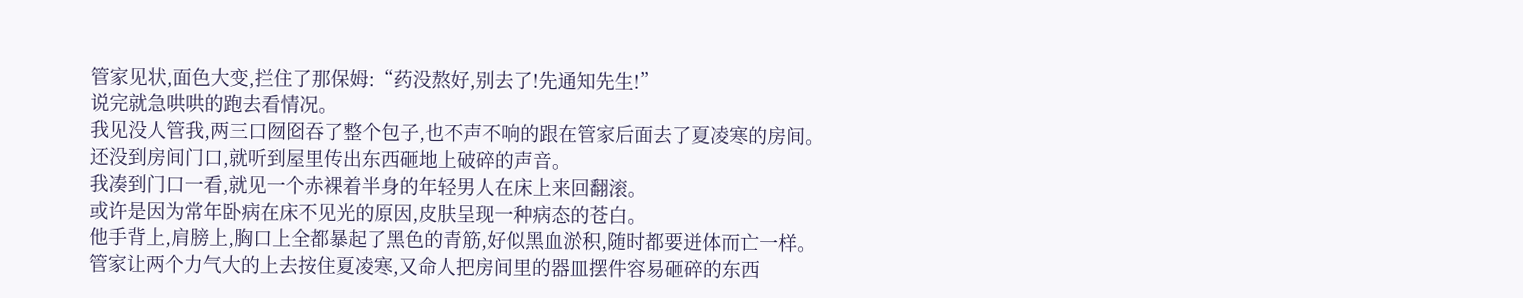管家见状,面色大变,拦住了那保姆:“药没熬好,别去了!先通知先生!”
说完就急哄哄的跑去看情况。
我见没人管我,两三口囫囵吞了整个包子,也不声不响的跟在管家后面去了夏凌寒的房间。
还没到房间门口,就听到屋里传出东西砸地上破碎的声音。
我凑到门口一看,就见一个赤裸着半身的年轻男人在床上来回翻滚。
或许是因为常年卧病在床不见光的原因,皮肤呈现一种病态的苍白。
他手背上,肩膀上,胸口上全都暴起了黑色的青筋,好似黑血淤积,随时都要迸体而亡一样。
管家让两个力气大的上去按住夏凌寒,又命人把房间里的器皿摆件容易砸碎的东西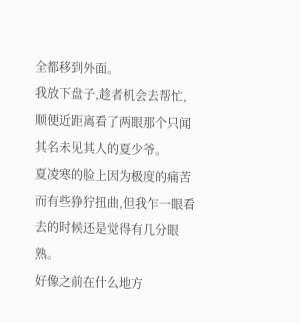全都移到外面。
我放下盘子,趁者机会去帮忙,顺便近距离看了两眼那个只闻其名未见其人的夏少爷。
夏凌寒的脸上因为极度的痛苦而有些狰狞扭曲,但我乍一眼看去的时候还是觉得有几分眼熟。
好像之前在什么地方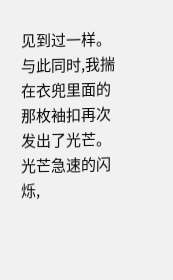见到过一样。
与此同时,我揣在衣兜里面的那枚袖扣再次发出了光芒。
光芒急速的闪烁,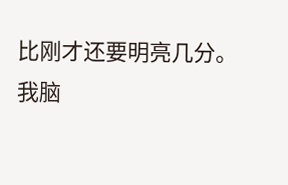比刚才还要明亮几分。
我脑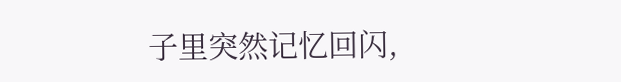子里突然记忆回闪,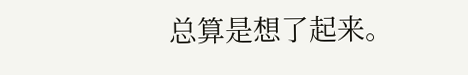总算是想了起来。